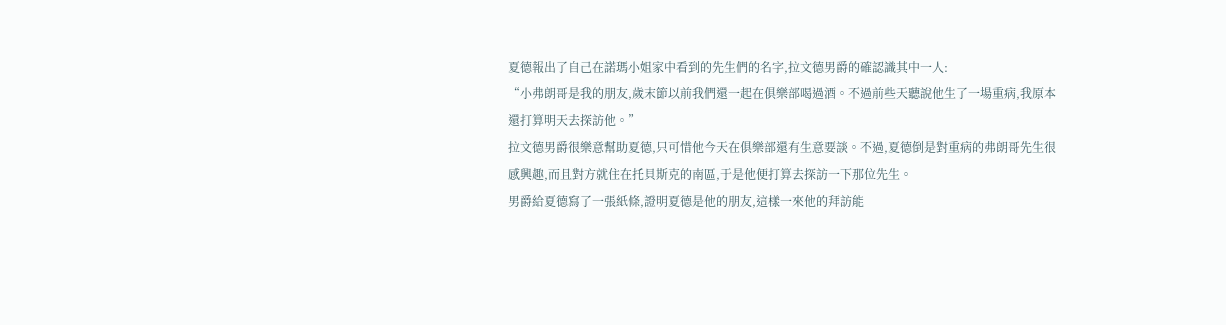夏德報出了自己在諾瑪小姐家中看到的先生們的名字,拉文德男爵的確認識其中一人:
“小弗朗哥是我的朋友,歲末節以前我們還一起在俱樂部喝過酒。不過前些天聽說他生了一場重病,我原本還打算明天去探訪他。”
拉文德男爵很樂意幫助夏德,只可惜他今天在俱樂部還有生意要談。不過,夏德倒是對重病的弗朗哥先生很感興趣,而且對方就住在托貝斯克的南區,于是他便打算去探訪一下那位先生。
男爵給夏德寫了一張紙條,證明夏德是他的朋友,這樣一來他的拜訪能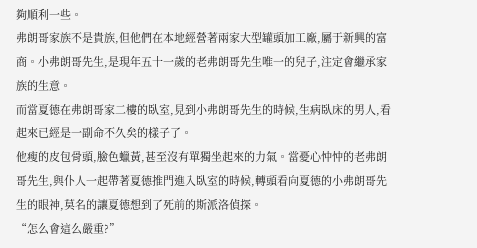夠順利一些。
弗朗哥家族不是貴族,但他們在本地經營著兩家大型罐頭加工廠,屬于新興的富商。小弗朗哥先生,是現年五十一歲的老弗朗哥先生唯一的兒子,注定會繼承家族的生意。
而當夏德在弗朗哥家二樓的臥室,見到小弗朗哥先生的時候,生病臥床的男人,看起來已經是一副命不久矣的樣子了。
他瘦的皮包骨頭,臉色蠟黃,甚至沒有單獨坐起來的力氣。當憂心忡忡的老弗朗哥先生,與仆人一起帶著夏德推門進入臥室的時候,轉頭看向夏德的小弗朗哥先生的眼神,莫名的讓夏德想到了死前的斯派洛偵探。
“怎么會這么嚴重?”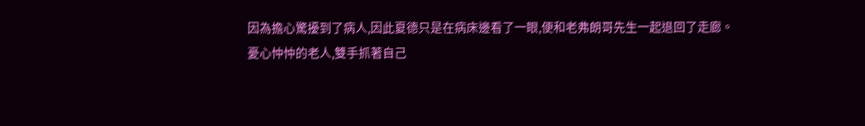因為擔心驚擾到了病人,因此夏德只是在病床邊看了一眼,便和老弗朗哥先生一起退回了走廊。
憂心忡忡的老人,雙手抓著自己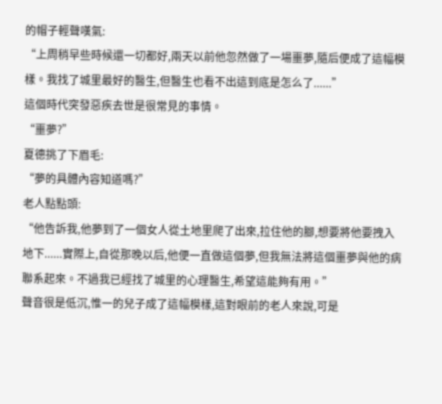的帽子輕聲嘆氣:
“上周稍早些時候還一切都好,兩天以前他忽然做了一場噩夢,隨后便成了這幅模樣。我找了城里最好的醫生,但醫生也看不出這到底是怎么了......”
這個時代突發惡疾去世是很常見的事情。
“噩夢?”
夏德挑了下眉毛:
“夢的具體內容知道嗎?”
老人點點頭:
“他告訴我,他夢到了一個女人從土地里爬了出來,拉住他的腳,想要將他要拽入地下......實際上,自從那晚以后,他便一直做這個夢,但我無法將這個噩夢與他的病聯系起來。不過我已經找了城里的心理醫生,希望這能夠有用。”
聲音很是低沉,惟一的兒子成了這幅模樣,這對眼前的老人來說,可是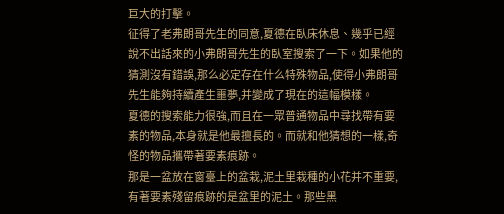巨大的打擊。
征得了老弗朗哥先生的同意,夏德在臥床休息、幾乎已經說不出話來的小弗朗哥先生的臥室搜索了一下。如果他的猜測沒有錯誤,那么必定存在什么特殊物品,使得小弗朗哥先生能夠持續產生噩夢,并變成了現在的這幅模樣。
夏德的搜索能力很強,而且在一眾普通物品中尋找帶有要素的物品,本身就是他最擅長的。而就和他猜想的一樣,奇怪的物品攜帶著要素痕跡。
那是一盆放在窗臺上的盆栽,泥土里栽種的小花并不重要,有著要素殘留痕跡的是盆里的泥土。那些黑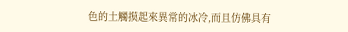色的土觸摸起來異常的冰冷,而且仿佛具有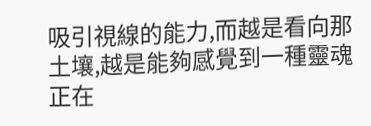吸引視線的能力,而越是看向那土壤,越是能夠感覺到一種靈魂正在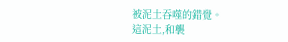被泥土吞噬的錯覺。
這泥土,和襲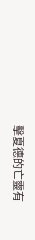擊夏德的亡靈有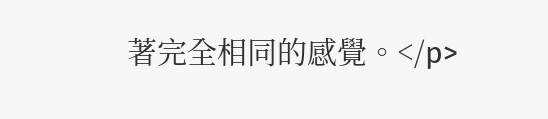著完全相同的感覺。</p>